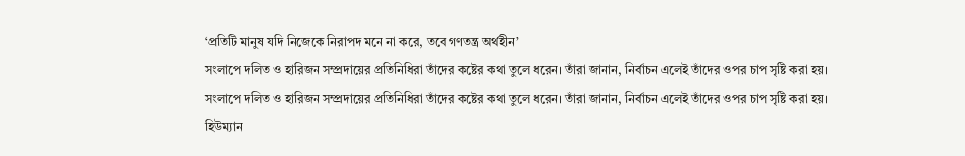‘প্রতিটি মানুষ যদি নিজেকে নিরাপদ মনে না করে, তবে গণতন্ত্র অর্থহীন’
সংলাপে দলিত ও হারিজন সম্প্রদায়ের প্রতিনিধিরা তাঁদের কষ্টের কথা তুলে ধরেন। তাঁরা জানান, নির্বাচন এলেই তাঁদের ওপর চাপ সৃষ্টি করা হয়।
সংলাপে দলিত ও হারিজন সম্প্রদায়ের প্রতিনিধিরা তাঁদের কষ্টের কথা তুলে ধরেন। তাঁরা জানান, নির্বাচন এলেই তাঁদের ওপর চাপ সৃষ্টি করা হয়।
হিউম্যান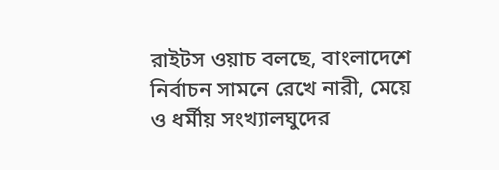রাইটস ওয়াচ বলছে, বাংলাদেশে নির্বাচন সামনে রেখে নারী, মেয়ে ও ধর্মীয় সংখ্যালঘুদের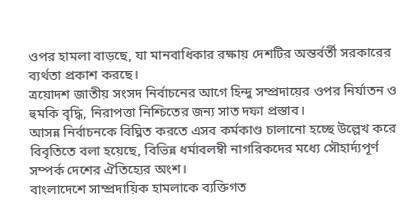ওপর হামলা বাড়ছে, যা মানবাধিকার রক্ষায় দেশটির অন্তর্বর্তী সরকারের ব্যর্থতা প্রকাশ করছে।
ত্রয়োদশ জাতীয় সংসদ নির্বাচনের আগে হিন্দু সম্প্রদায়ের ওপর নির্যাতন ও হুমকি বৃদ্ধি, নিরাপত্তা নিশ্চিতের জন্য সাত দফা প্রস্তাব।
আসন্ন নির্বাচনকে বিঘ্নিত করতে এসব কর্মকাণ্ড চালানো হচ্ছে উল্লেখ করে বিবৃতিতে বলা হয়েছে, বিভিন্ন ধর্মাবলম্বী নাগরিকদের মধ্যে সৌহার্দ্যপূর্ণ সম্পর্ক দেশের ঐতিহ্যের অংশ।
বাংলাদেশে সাম্প্রদায়িক হামলাকে ব্যক্তিগত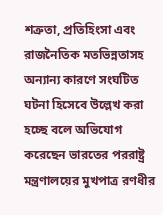শত্রুতা, প্রতিহিংসা এবং রাজনৈতিক মতভিন্নতাসহ অন্যান্য কারণে সংঘটিত ঘটনা হিসেবে উল্লেখ করা হচ্ছে বলে অভিযোগ করেছেন ভারতের পররাষ্ট্র মন্ত্রণালয়ের মুখপাত্র রণধীর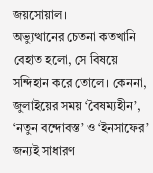জয়সোয়াল।
অভ্যুত্থানের চেতনা কতখানি বেহাত হলো, সে বিষয়ে সন্দিহান করে তোলে। কেননা, জুলাইয়ের সময় ‘বৈষম্যহীন’, ‘নতুন বন্দোবস্ত’ ও ‘ইনসাফের’ জন্যই সাধারণ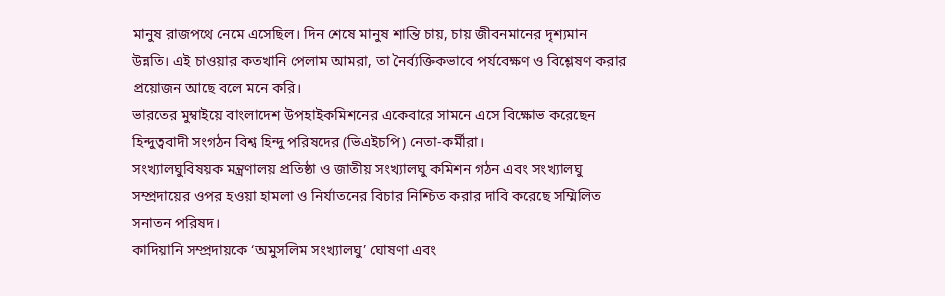মানুষ রাজপথে নেমে এসেছিল। দিন শেষে মানুষ শান্তি চায়, চায় জীবনমানের দৃশ্যমান উন্নতি। এই চাওয়ার কতখানি পেলাম আমরা, তা নৈর্ব্যক্তিকভাবে পর্যবেক্ষণ ও বিশ্লেষণ করার প্রয়োজন আছে বলে মনে করি।
ভারতের মুম্বাইয়ে বাংলাদেশ উপহাইকমিশনের একেবারে সামনে এসে বিক্ষোভ করেছেন হিন্দুত্ববাদী সংগঠন বিশ্ব হিন্দু পরিষদের (ভিএইচপি) নেতা-কর্মীরা।
সংখ্যালঘুবিষয়ক মন্ত্রণালয় প্রতিষ্ঠা ও জাতীয় সংখ্যালঘু কমিশন গঠন এবং সংখ্যালঘু সম্প্রদায়ের ওপর হওয়া হামলা ও নির্যাতনের বিচার নিশ্চিত করার দাবি করেছে সম্মিলিত সনাতন পরিষদ।
কাদিয়ানি সম্প্রদায়কে ‘অমুসলিম সংখ্যালঘু’ ঘোষণা এবং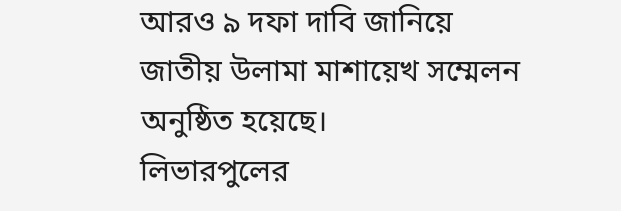আরও ৯ দফা দাবি জানিয়ে জাতীয় উলামা মাশায়েখ সম্মেলন অনুষ্ঠিত হয়েছে।
লিভারপুলের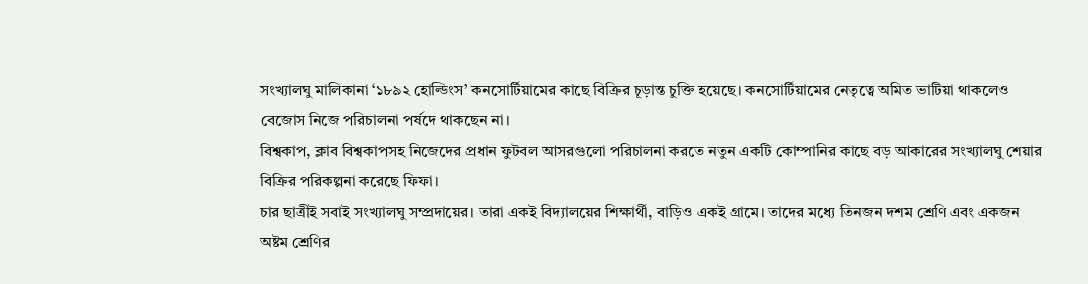সংখ্যালঘু মালিকানা ‘১৮৯২ হোল্ডিংস’ কনসোর্টিয়ামের কাছে বিক্রির চূড়ান্ত চুক্তি হয়েছে। কনসোর্টিয়ামের নেতৃত্বে অমিত ভাটিয়া থাকলেও বেজোস নিজে পরিচালনা পর্ষদে থাকছেন না।
বিশ্বকাপ, ক্লাব বিশ্বকাপসহ নিজেদের প্রধান ফুটবল আসরগুলো পরিচালনা করতে নতুন একটি কোম্পানির কাছে বড় আকারের সংখ্যালঘু শেয়ার বিক্রির পরিকল্পনা করেছে ফিফা।
চার ছাত্রীই সবাই সংখ্যালঘু সম্প্রদায়ের। তারা একই বিদ্যালয়ের শিক্ষার্থী, বাড়িও একই গ্রামে। তাদের মধ্যে তিনজন দশম শ্রেণি এবং একজন অষ্টম শ্রেণির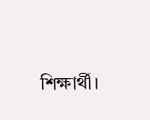শিক্ষার্থী।